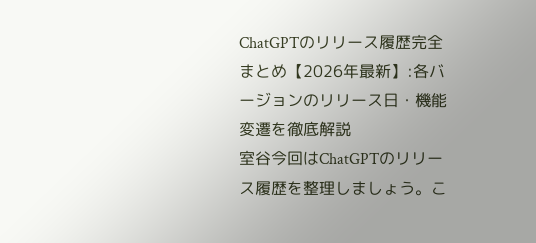ChatGPTのリリース履歴完全まとめ【2026年最新】:各バージョンのリリース日・機能変遷を徹底解説
室谷今回はChatGPTのリリース履歴を整理しましょう。こ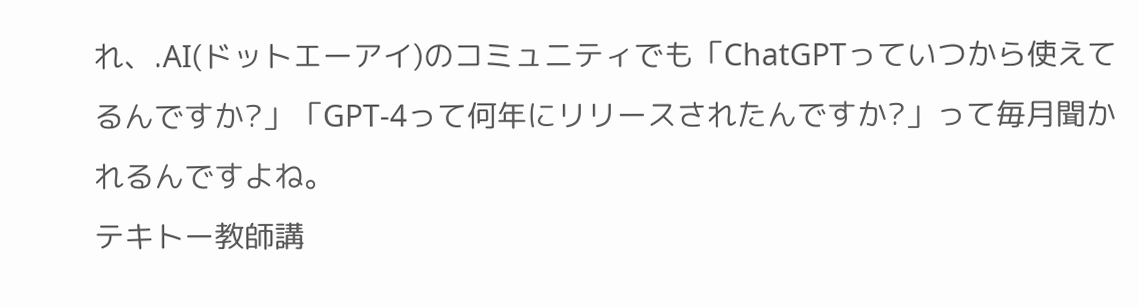れ、.AI(ドットエーアイ)のコミュニティでも「ChatGPTっていつから使えてるんですか?」「GPT-4って何年にリリースされたんですか?」って毎月聞かれるんですよね。
テキトー教師講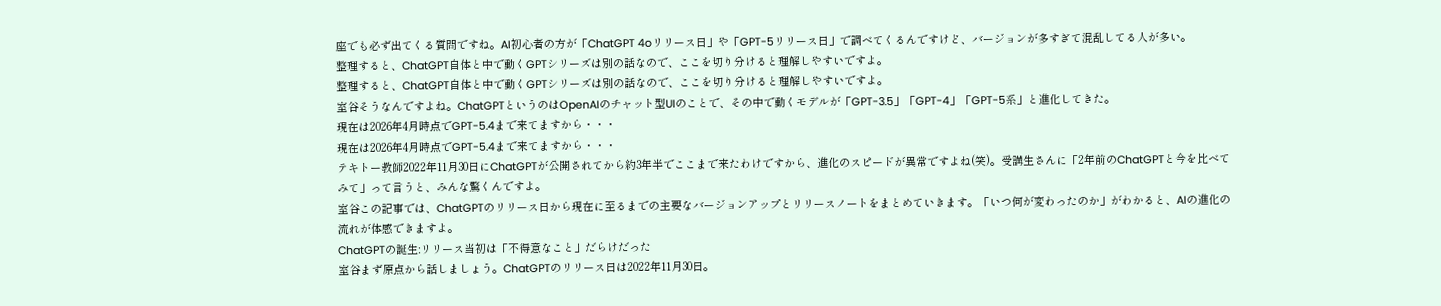座でも必ず出てくる質問ですね。AI初心者の方が「ChatGPT 4oリリース日」や「GPT-5リリース日」で調べてくるんですけど、バージョンが多すぎて混乱してる人が多い。
整理すると、ChatGPT自体と中で動くGPTシリーズは別の話なので、ここを切り分けると理解しやすいですよ。
整理すると、ChatGPT自体と中で動くGPTシリーズは別の話なので、ここを切り分けると理解しやすいですよ。
室谷そうなんですよね。ChatGPTというのはOpenAIのチャット型UIのことで、その中で動くモデルが「GPT-3.5」「GPT-4」「GPT-5系」と進化してきた。
現在は2026年4月時点でGPT-5.4まで来てますから・・・
現在は2026年4月時点でGPT-5.4まで来てますから・・・
テキトー教師2022年11月30日にChatGPTが公開されてから約3年半でここまで来たわけですから、進化のスピードが異常ですよね(笑)。受講生さんに「2年前のChatGPTと今を比べてみて」って言うと、みんな驚くんですよ。
室谷この記事では、ChatGPTのリリース日から現在に至るまでの主要なバージョンアップとリリースノートをまとめていきます。「いつ何が変わったのか」がわかると、AIの進化の流れが体感できますよ。
ChatGPTの誕生:リリース当初は「不得意なこと」だらけだった
室谷まず原点から話しましょう。ChatGPTのリリース日は2022年11月30日。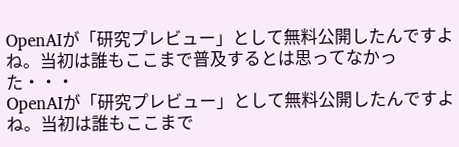OpenAIが「研究プレビュー」として無料公開したんですよね。当初は誰もここまで普及するとは思ってなかった・・・
OpenAIが「研究プレビュー」として無料公開したんですよね。当初は誰もここまで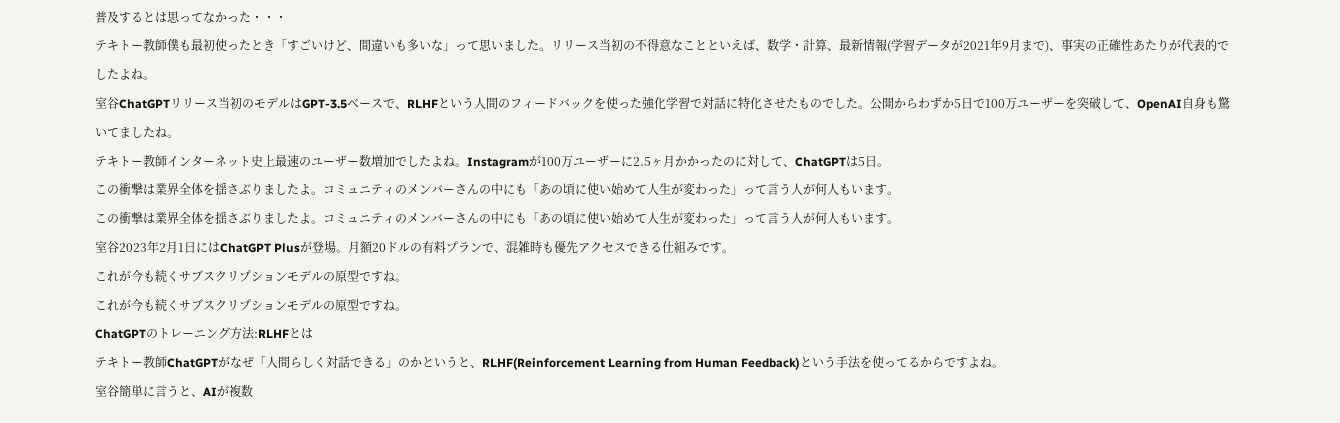普及するとは思ってなかった・・・
テキトー教師僕も最初使ったとき「すごいけど、間違いも多いな」って思いました。リリース当初の不得意なことといえば、数学・計算、最新情報(学習データが2021年9月まで)、事実の正確性あたりが代表的でしたよね。
室谷ChatGPTリリース当初のモデルはGPT-3.5ベースで、RLHFという人間のフィードバックを使った強化学習で対話に特化させたものでした。公開からわずか5日で100万ユーザーを突破して、OpenAI自身も驚いてましたね。
テキトー教師インターネット史上最速のユーザー数増加でしたよね。Instagramが100万ユーザーに2.5ヶ月かかったのに対して、ChatGPTは5日。
この衝撃は業界全体を揺さぶりましたよ。コミュニティのメンバーさんの中にも「あの頃に使い始めて人生が変わった」って言う人が何人もいます。
この衝撃は業界全体を揺さぶりましたよ。コミュニティのメンバーさんの中にも「あの頃に使い始めて人生が変わった」って言う人が何人もいます。
室谷2023年2月1日にはChatGPT Plusが登場。月額20ドルの有料プランで、混雑時も優先アクセスできる仕組みです。
これが今も続くサブスクリプションモデルの原型ですね。
これが今も続くサブスクリプションモデルの原型ですね。
ChatGPTのトレーニング方法:RLHFとは
テキトー教師ChatGPTがなぜ「人間らしく対話できる」のかというと、RLHF(Reinforcement Learning from Human Feedback)という手法を使ってるからですよね。
室谷簡単に言うと、AIが複数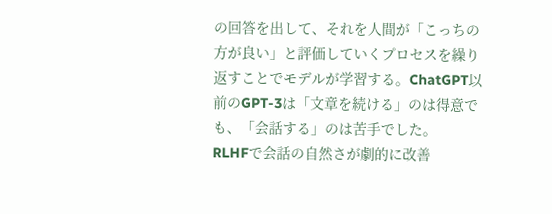の回答を出して、それを人間が「こっちの方が良い」と評価していくプロセスを繰り返すことでモデルが学習する。ChatGPT以前のGPT-3は「文章を続ける」のは得意でも、「会話する」のは苦手でした。
RLHFで会話の自然さが劇的に改善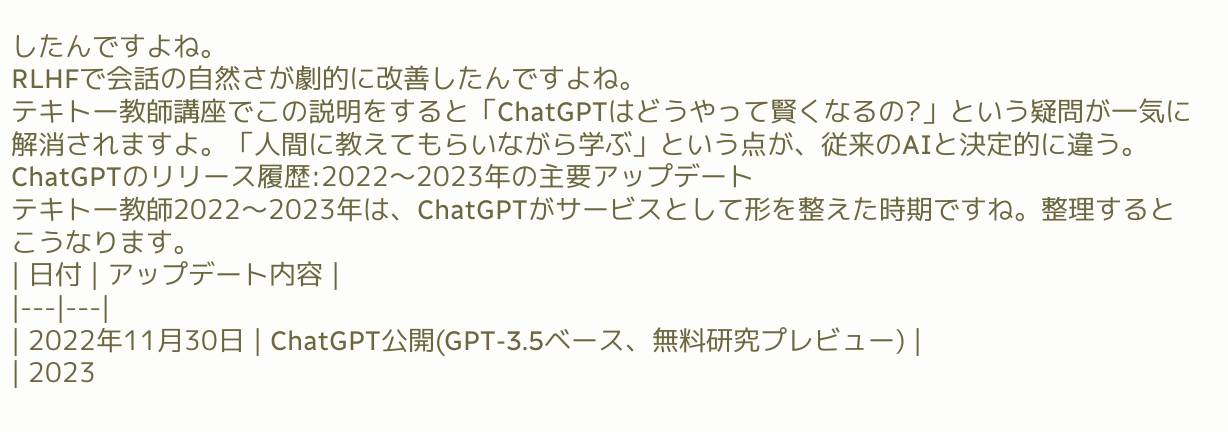したんですよね。
RLHFで会話の自然さが劇的に改善したんですよね。
テキトー教師講座でこの説明をすると「ChatGPTはどうやって賢くなるの?」という疑問が一気に解消されますよ。「人間に教えてもらいながら学ぶ」という点が、従来のAIと決定的に違う。
ChatGPTのリリース履歴:2022〜2023年の主要アップデート
テキトー教師2022〜2023年は、ChatGPTがサービスとして形を整えた時期ですね。整理するとこうなります。
| 日付 | アップデート内容 |
|---|---|
| 2022年11月30日 | ChatGPT公開(GPT-3.5ベース、無料研究プレビュー) |
| 2023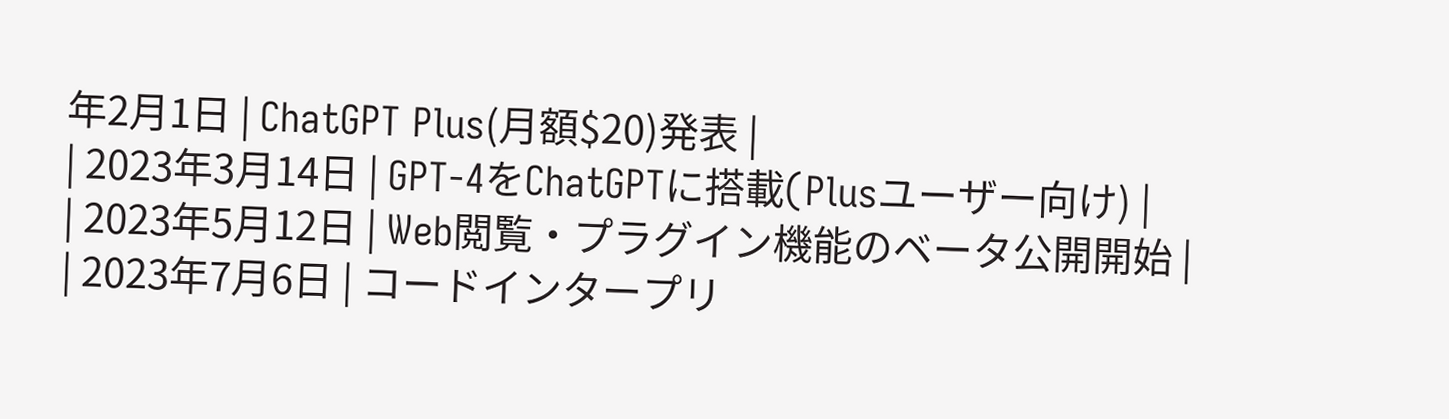年2月1日 | ChatGPT Plus(月額$20)発表 |
| 2023年3月14日 | GPT-4をChatGPTに搭載(Plusユーザー向け) |
| 2023年5月12日 | Web閲覧・プラグイン機能のベータ公開開始 |
| 2023年7月6日 | コードインタープリ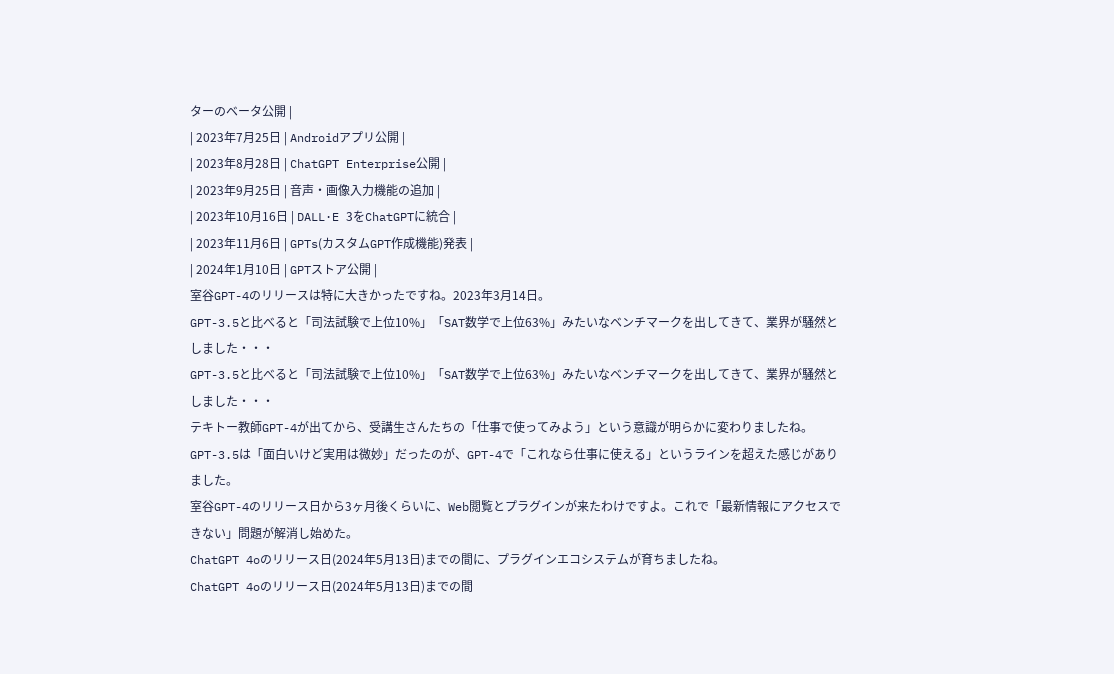ターのベータ公開 |
| 2023年7月25日 | Androidアプリ公開 |
| 2023年8月28日 | ChatGPT Enterprise公開 |
| 2023年9月25日 | 音声・画像入力機能の追加 |
| 2023年10月16日 | DALL·E 3をChatGPTに統合 |
| 2023年11月6日 | GPTs(カスタムGPT作成機能)発表 |
| 2024年1月10日 | GPTストア公開 |
室谷GPT-4のリリースは特に大きかったですね。2023年3月14日。
GPT-3.5と比べると「司法試験で上位10%」「SAT数学で上位63%」みたいなベンチマークを出してきて、業界が騒然としました・・・
GPT-3.5と比べると「司法試験で上位10%」「SAT数学で上位63%」みたいなベンチマークを出してきて、業界が騒然としました・・・
テキトー教師GPT-4が出てから、受講生さんたちの「仕事で使ってみよう」という意識が明らかに変わりましたね。GPT-3.5は「面白いけど実用は微妙」だったのが、GPT-4で「これなら仕事に使える」というラインを超えた感じがありました。
室谷GPT-4のリリース日から3ヶ月後くらいに、Web閲覧とプラグインが来たわけですよ。これで「最新情報にアクセスできない」問題が解消し始めた。
ChatGPT 4oのリリース日(2024年5月13日)までの間に、プラグインエコシステムが育ちましたね。
ChatGPT 4oのリリース日(2024年5月13日)までの間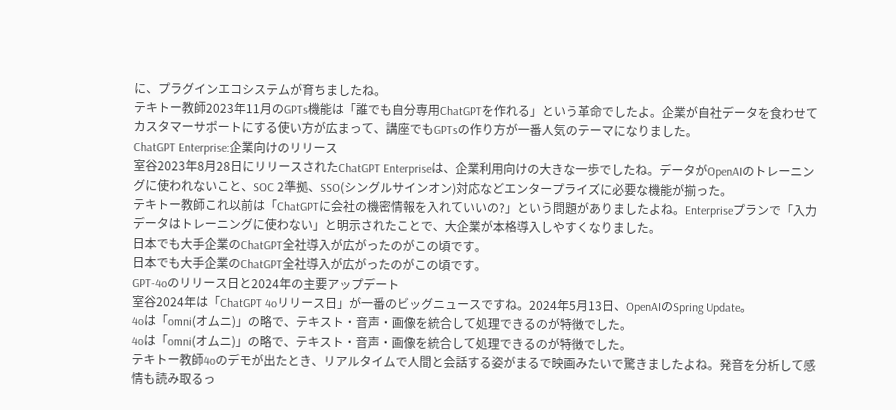に、プラグインエコシステムが育ちましたね。
テキトー教師2023年11月のGPTs機能は「誰でも自分専用ChatGPTを作れる」という革命でしたよ。企業が自社データを食わせてカスタマーサポートにする使い方が広まって、講座でもGPTsの作り方が一番人気のテーマになりました。
ChatGPT Enterprise:企業向けのリリース
室谷2023年8月28日にリリースされたChatGPT Enterpriseは、企業利用向けの大きな一歩でしたね。データがOpenAIのトレーニングに使われないこと、SOC 2準拠、SSO(シングルサインオン)対応などエンタープライズに必要な機能が揃った。
テキトー教師これ以前は「ChatGPTに会社の機密情報を入れていいの?」という問題がありましたよね。Enterpriseプランで「入力データはトレーニングに使わない」と明示されたことで、大企業が本格導入しやすくなりました。
日本でも大手企業のChatGPT全社導入が広がったのがこの頃です。
日本でも大手企業のChatGPT全社導入が広がったのがこの頃です。
GPT-4oのリリース日と2024年の主要アップデート
室谷2024年は「ChatGPT 4oリリース日」が一番のビッグニュースですね。2024年5月13日、OpenAIのSpring Update。
4oは「omni(オムニ)」の略で、テキスト・音声・画像を統合して処理できるのが特徴でした。
4oは「omni(オムニ)」の略で、テキスト・音声・画像を統合して処理できるのが特徴でした。
テキトー教師4oのデモが出たとき、リアルタイムで人間と会話する姿がまるで映画みたいで驚きましたよね。発音を分析して感情も読み取るっ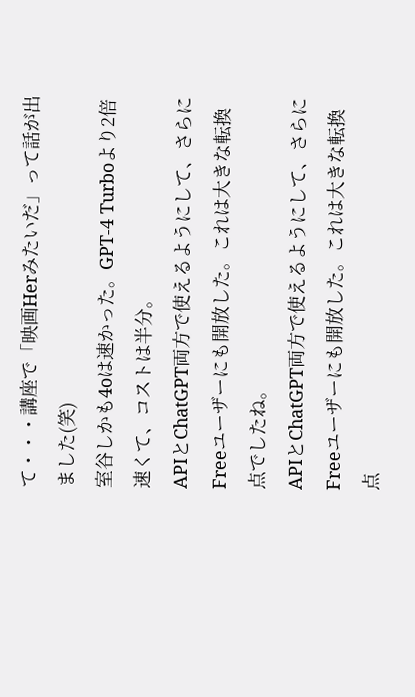て・・・講座で「映画Herみたいだ」って話が出ました(笑)
室谷しかも4oは速かった。GPT-4 Turboより2倍速くて、コストは半分。
APIとChatGPT両方で使えるようにして、さらにFreeユーザーにも開放した。これは大きな転換点でしたね。
APIとChatGPT両方で使えるようにして、さらにFreeユーザーにも開放した。これは大きな転換点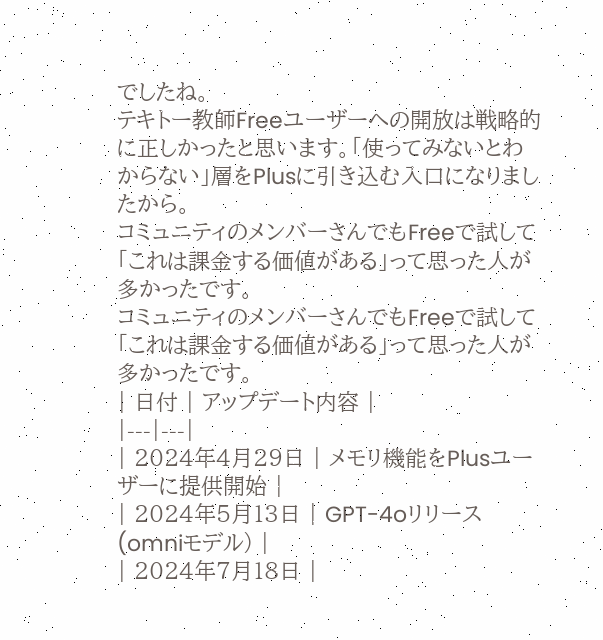でしたね。
テキトー教師Freeユーザーへの開放は戦略的に正しかったと思います。「使ってみないとわからない」層をPlusに引き込む入口になりましたから。
コミュニティのメンバーさんでもFreeで試して「これは課金する価値がある」って思った人が多かったです。
コミュニティのメンバーさんでもFreeで試して「これは課金する価値がある」って思った人が多かったです。
| 日付 | アップデート内容 |
|---|---|
| 2024年4月29日 | メモリ機能をPlusユーザーに提供開始 |
| 2024年5月13日 | GPT-4oリリース(omniモデル) |
| 2024年7月18日 |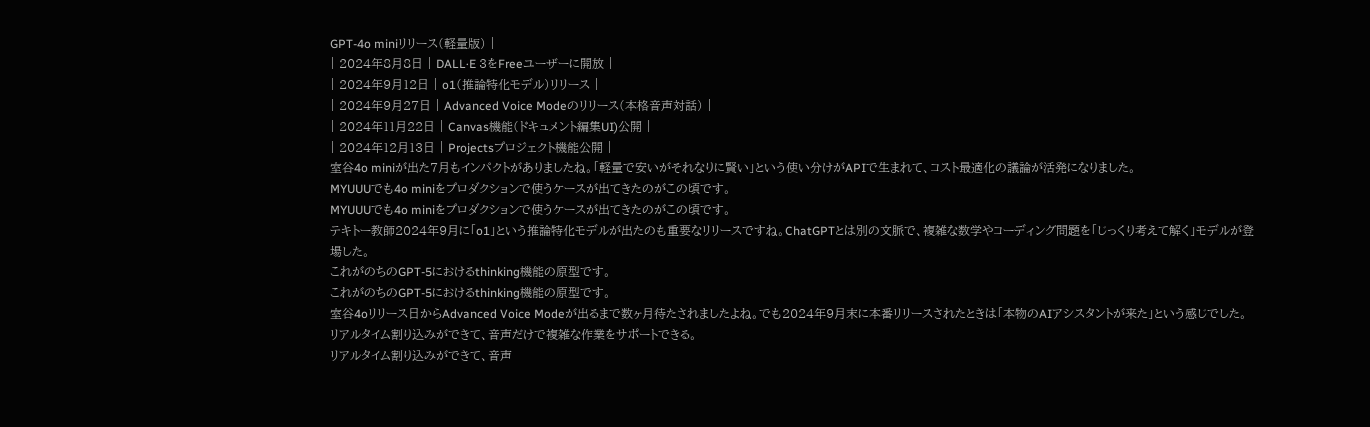GPT-4o miniリリース(軽量版) |
| 2024年8月8日 | DALL·E 3をFreeユーザーに開放 |
| 2024年9月12日 | o1(推論特化モデル)リリース |
| 2024年9月27日 | Advanced Voice Modeのリリース(本格音声対話) |
| 2024年11月22日 | Canvas機能(ドキュメント編集UI)公開 |
| 2024年12月13日 | Projectsプロジェクト機能公開 |
室谷4o miniが出た7月もインパクトがありましたね。「軽量で安いがそれなりに賢い」という使い分けがAPIで生まれて、コスト最適化の議論が活発になりました。
MYUUUでも4o miniをプロダクションで使うケースが出てきたのがこの頃です。
MYUUUでも4o miniをプロダクションで使うケースが出てきたのがこの頃です。
テキトー教師2024年9月に「o1」という推論特化モデルが出たのも重要なリリースですね。ChatGPTとは別の文脈で、複雑な数学やコーディング問題を「じっくり考えて解く」モデルが登場した。
これがのちのGPT-5におけるthinking機能の原型です。
これがのちのGPT-5におけるthinking機能の原型です。
室谷4oリリース日からAdvanced Voice Modeが出るまで数ヶ月待たされましたよね。でも2024年9月末に本番リリースされたときは「本物のAIアシスタントが来た」という感じでした。
リアルタイム割り込みができて、音声だけで複雑な作業をサポートできる。
リアルタイム割り込みができて、音声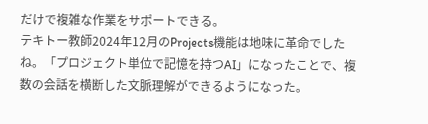だけで複雑な作業をサポートできる。
テキトー教師2024年12月のProjects機能は地味に革命でしたね。「プロジェクト単位で記憶を持つAI」になったことで、複数の会話を横断した文脈理解ができるようになった。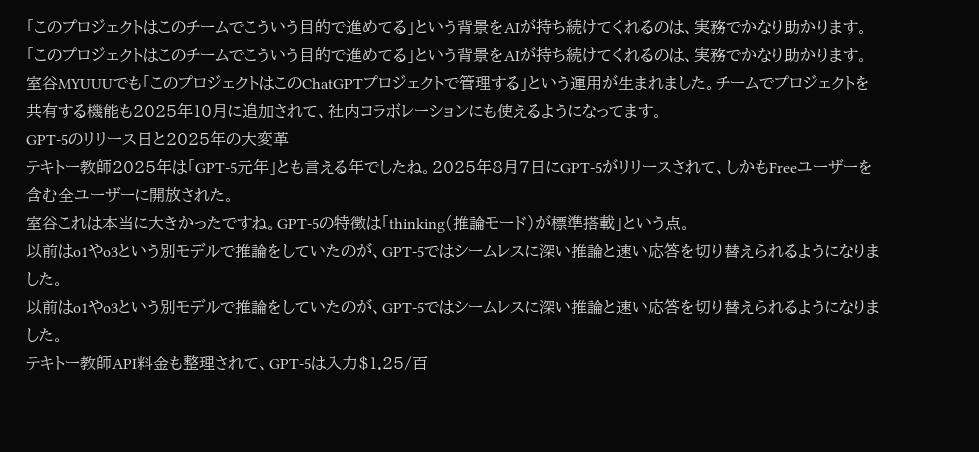「このプロジェクトはこのチームでこういう目的で進めてる」という背景をAIが持ち続けてくれるのは、実務でかなり助かります。
「このプロジェクトはこのチームでこういう目的で進めてる」という背景をAIが持ち続けてくれるのは、実務でかなり助かります。
室谷MYUUUでも「このプロジェクトはこのChatGPTプロジェクトで管理する」という運用が生まれました。チームでプロジェクトを共有する機能も2025年10月に追加されて、社内コラボレーションにも使えるようになってます。
GPT-5のリリース日と2025年の大変革
テキトー教師2025年は「GPT-5元年」とも言える年でしたね。2025年8月7日にGPT-5がリリースされて、しかもFreeユーザーを含む全ユーザーに開放された。
室谷これは本当に大きかったですね。GPT-5の特徴は「thinking(推論モード)が標準搭載」という点。
以前はo1やo3という別モデルで推論をしていたのが、GPT-5ではシームレスに深い推論と速い応答を切り替えられるようになりました。
以前はo1やo3という別モデルで推論をしていたのが、GPT-5ではシームレスに深い推論と速い応答を切り替えられるようになりました。
テキトー教師API料金も整理されて、GPT-5は入力$1.25/百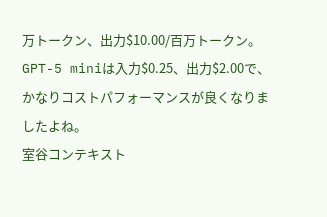万トークン、出力$10.00/百万トークン。GPT-5 miniは入力$0.25、出力$2.00で、かなりコストパフォーマンスが良くなりましたよね。
室谷コンテキスト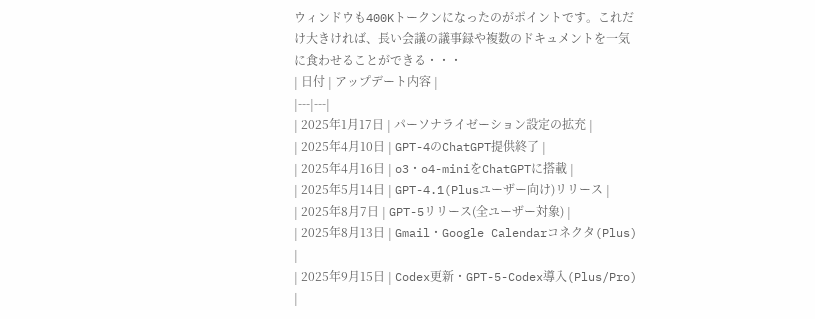ウィンドウも400Kトークンになったのがポイントです。これだけ大きければ、長い会議の議事録や複数のドキュメントを一気に食わせることができる・・・
| 日付 | アップデート内容 |
|---|---|
| 2025年1月17日 | パーソナライゼーション設定の拡充 |
| 2025年4月10日 | GPT-4のChatGPT提供終了 |
| 2025年4月16日 | o3・o4-miniをChatGPTに搭載 |
| 2025年5月14日 | GPT-4.1(Plusユーザー向け)リリース |
| 2025年8月7日 | GPT-5リリース(全ユーザー対象) |
| 2025年8月13日 | Gmail・Google Calendarコネクタ(Plus) |
| 2025年9月15日 | Codex更新・GPT-5-Codex導入(Plus/Pro) |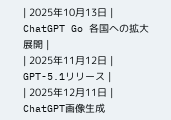| 2025年10月13日 | ChatGPT Go 各国への拡大展開 |
| 2025年11月12日 | GPT-5.1リリース |
| 2025年12月11日 | ChatGPT画像生成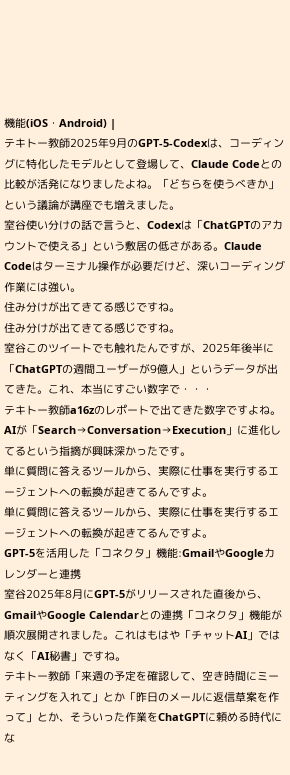機能(iOS・Android) |
テキトー教師2025年9月のGPT-5-Codexは、コーディングに特化したモデルとして登場して、Claude Codeとの比較が活発になりましたよね。「どちらを使うべきか」という議論が講座でも増えました。
室谷使い分けの話で言うと、Codexは「ChatGPTのアカウントで使える」という敷居の低さがある。Claude Codeはターミナル操作が必要だけど、深いコーディング作業には強い。
住み分けが出てきてる感じですね。
住み分けが出てきてる感じですね。
室谷このツイートでも触れたんですが、2025年後半に「ChatGPTの週間ユーザーが9億人」というデータが出てきた。これ、本当にすごい数字で・・・
テキトー教師a16zのレポートで出てきた数字ですよね。AIが「Search→Conversation→Execution」に進化してるという指摘が興味深かったです。
単に質問に答えるツールから、実際に仕事を実行するエージェントへの転換が起きてるんですよ。
単に質問に答えるツールから、実際に仕事を実行するエージェントへの転換が起きてるんですよ。
GPT-5を活用した「コネクタ」機能:GmailやGoogleカレンダーと連携
室谷2025年8月にGPT-5がリリースされた直後から、GmailやGoogle Calendarとの連携「コネクタ」機能が順次展開されました。これはもはや「チャットAI」ではなく「AI秘書」ですね。
テキトー教師「来週の予定を確認して、空き時間にミーティングを入れて」とか「昨日のメールに返信草案を作って」とか、そういった作業をChatGPTに頼める時代にな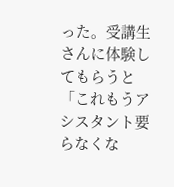った。受講生さんに体験してもらうと「これもうアシスタント要らなくな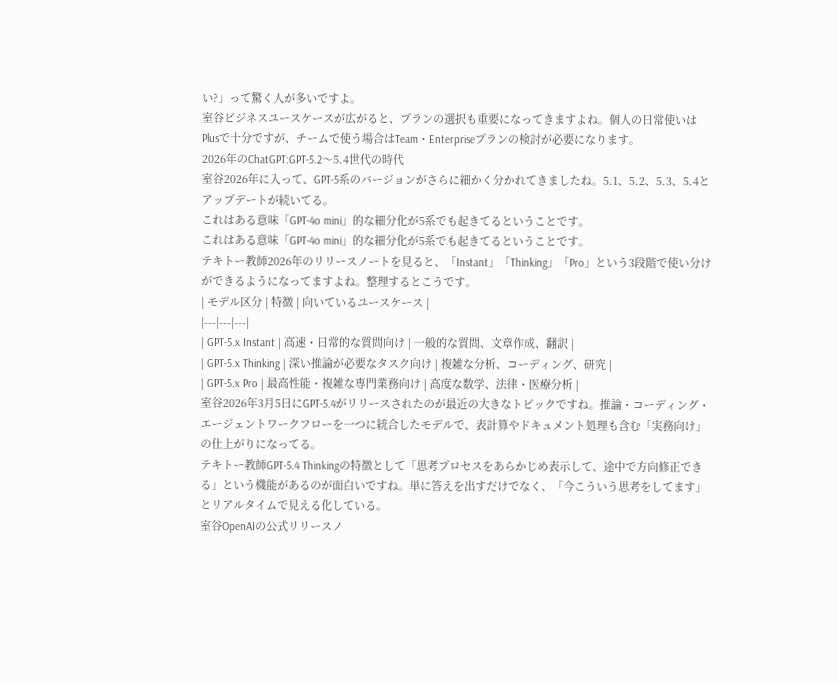い?」って驚く人が多いですよ。
室谷ビジネスユースケースが広がると、プランの選択も重要になってきますよね。個人の日常使いはPlusで十分ですが、チームで使う場合はTeam・Enterpriseプランの検討が必要になります。
2026年のChatGPT:GPT-5.2〜5.4世代の時代
室谷2026年に入って、GPT-5系のバージョンがさらに細かく分かれてきましたね。5.1、5.2、5.3、5.4とアップデートが続いてる。
これはある意味「GPT-4o mini」的な細分化が5系でも起きてるということです。
これはある意味「GPT-4o mini」的な細分化が5系でも起きてるということです。
テキトー教師2026年のリリースノートを見ると、「Instant」「Thinking」「Pro」という3段階で使い分けができるようになってますよね。整理するとこうです。
| モデル区分 | 特徴 | 向いているユースケース |
|---|---|---|
| GPT-5.x Instant | 高速・日常的な質問向け | 一般的な質問、文章作成、翻訳 |
| GPT-5.x Thinking | 深い推論が必要なタスク向け | 複雑な分析、コーディング、研究 |
| GPT-5.x Pro | 最高性能・複雑な専門業務向け | 高度な数学、法律・医療分析 |
室谷2026年3月5日にGPT-5.4がリリースされたのが最近の大きなトピックですね。推論・コーディング・エージェントワークフローを一つに統合したモデルで、表計算やドキュメント処理も含む「実務向け」の仕上がりになってる。
テキトー教師GPT-5.4 Thinkingの特徴として「思考プロセスをあらかじめ表示して、途中で方向修正できる」という機能があるのが面白いですね。単に答えを出すだけでなく、「今こういう思考をしてます」とリアルタイムで見える化している。
室谷OpenAIの公式リリースノ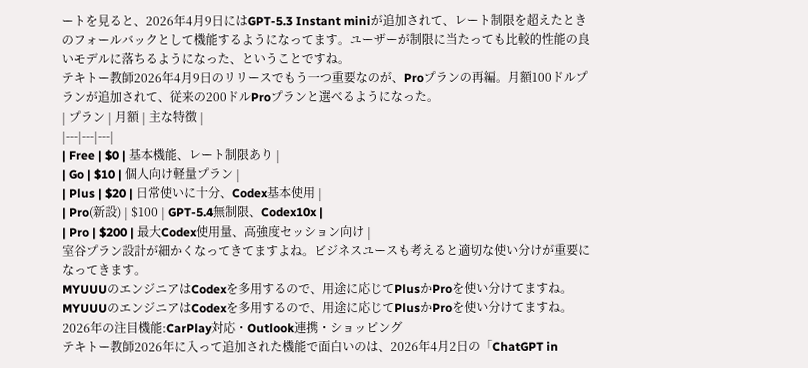ートを見ると、2026年4月9日にはGPT-5.3 Instant miniが追加されて、レート制限を超えたときのフォールバックとして機能するようになってます。ユーザーが制限に当たっても比較的性能の良いモデルに落ちるようになった、ということですね。
テキトー教師2026年4月9日のリリースでもう一つ重要なのが、Proプランの再編。月額100ドルプランが追加されて、従来の200ドルProプランと選べるようになった。
| プラン | 月額 | 主な特徴 |
|---|---|---|
| Free | $0 | 基本機能、レート制限あり |
| Go | $10 | 個人向け軽量プラン |
| Plus | $20 | 日常使いに十分、Codex基本使用 |
| Pro(新設) | $100 | GPT-5.4無制限、Codex10x |
| Pro | $200 | 最大Codex使用量、高強度セッション向け |
室谷プラン設計が細かくなってきてますよね。ビジネスユースも考えると適切な使い分けが重要になってきます。
MYUUUのエンジニアはCodexを多用するので、用途に応じてPlusかProを使い分けてますね。
MYUUUのエンジニアはCodexを多用するので、用途に応じてPlusかProを使い分けてますね。
2026年の注目機能:CarPlay対応・Outlook連携・ショッピング
テキトー教師2026年に入って追加された機能で面白いのは、2026年4月2日の「ChatGPT in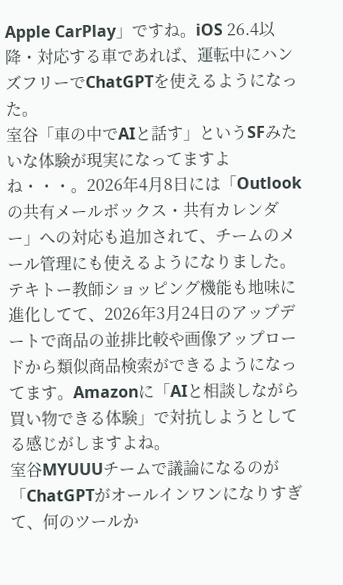Apple CarPlay」ですね。iOS 26.4以降・対応する車であれば、運転中にハンズフリーでChatGPTを使えるようになった。
室谷「車の中でAIと話す」というSFみたいな体験が現実になってますよね・・・。2026年4月8日には「Outlookの共有メールボックス・共有カレンダー」への対応も追加されて、チームのメール管理にも使えるようになりました。
テキトー教師ショッピング機能も地味に進化してて、2026年3月24日のアップデートで商品の並排比較や画像アップロードから類似商品検索ができるようになってます。Amazonに「AIと相談しながら買い物できる体験」で対抗しようとしてる感じがしますよね。
室谷MYUUUチームで議論になるのが「ChatGPTがオールインワンになりすぎて、何のツールか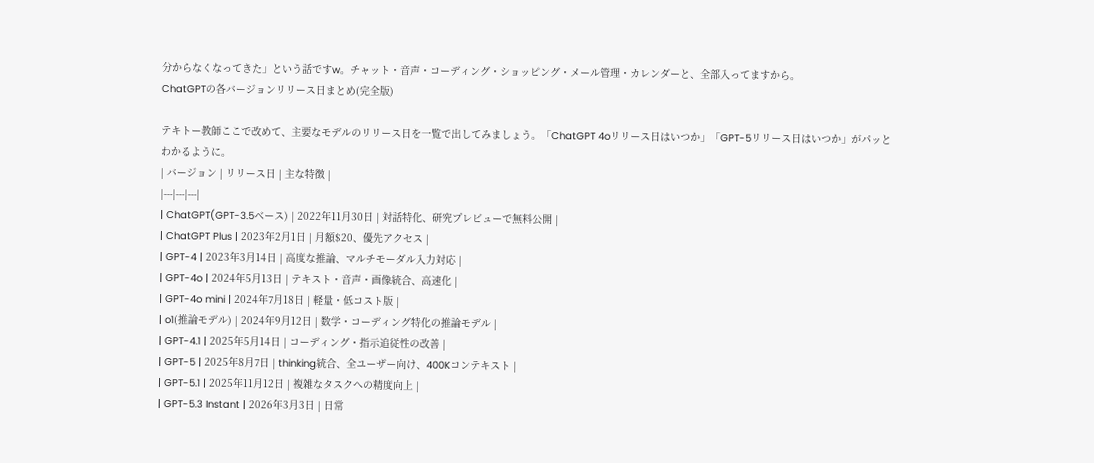分からなくなってきた」という話ですw。チャット・音声・コーディング・ショッピング・メール管理・カレンダーと、全部入ってますから。
ChatGPTの各バージョンリリース日まとめ(完全版)

テキトー教師ここで改めて、主要なモデルのリリース日を一覧で出してみましょう。「ChatGPT 4oリリース日はいつか」「GPT-5リリース日はいつか」がパッとわかるように。
| バージョン | リリース日 | 主な特徴 |
|---|---|---|
| ChatGPT(GPT-3.5ベース) | 2022年11月30日 | 対話特化、研究プレビューで無料公開 |
| ChatGPT Plus | 2023年2月1日 | 月額$20、優先アクセス |
| GPT-4 | 2023年3月14日 | 高度な推論、マルチモーダル入力対応 |
| GPT-4o | 2024年5月13日 | テキスト・音声・画像統合、高速化 |
| GPT-4o mini | 2024年7月18日 | 軽量・低コスト版 |
| o1(推論モデル) | 2024年9月12日 | 数学・コーディング特化の推論モデル |
| GPT-4.1 | 2025年5月14日 | コーディング・指示追従性の改善 |
| GPT-5 | 2025年8月7日 | thinking統合、全ユーザー向け、400Kコンテキスト |
| GPT-5.1 | 2025年11月12日 | 複雑なタスクへの精度向上 |
| GPT-5.3 Instant | 2026年3月3日 | 日常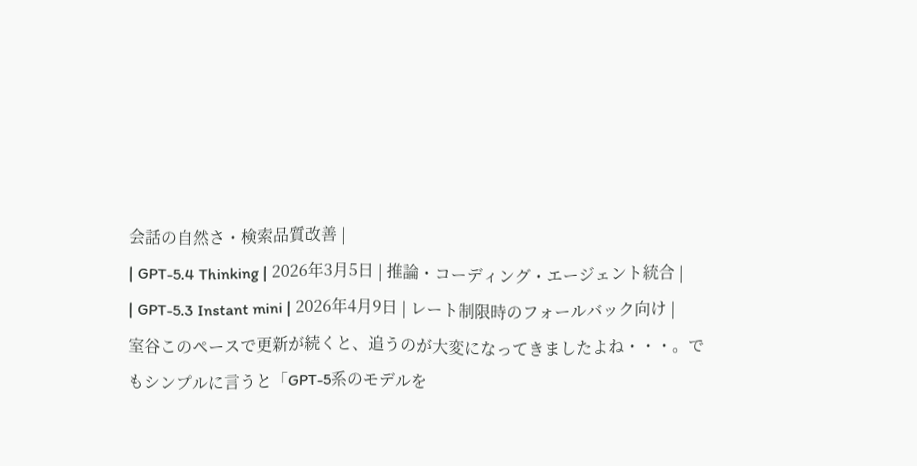会話の自然さ・検索品質改善 |
| GPT-5.4 Thinking | 2026年3月5日 | 推論・コーディング・エージェント統合 |
| GPT-5.3 Instant mini | 2026年4月9日 | レート制限時のフォールバック向け |
室谷このペースで更新が続くと、追うのが大変になってきましたよね・・・。でもシンプルに言うと「GPT-5系のモデルを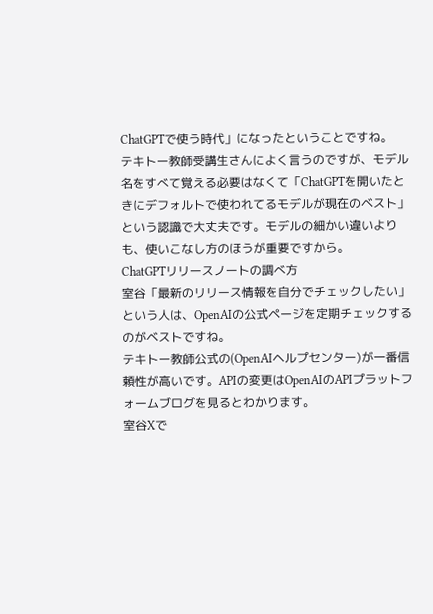ChatGPTで使う時代」になったということですね。
テキトー教師受講生さんによく言うのですが、モデル名をすべて覚える必要はなくて「ChatGPTを開いたときにデフォルトで使われてるモデルが現在のベスト」という認識で大丈夫です。モデルの細かい違いよりも、使いこなし方のほうが重要ですから。
ChatGPTリリースノートの調べ方
室谷「最新のリリース情報を自分でチェックしたい」という人は、OpenAIの公式ページを定期チェックするのがベストですね。
テキトー教師公式の(OpenAIヘルプセンター)が一番信頼性が高いです。APIの変更はOpenAIのAPIプラットフォームブログを見るとわかります。
室谷Xで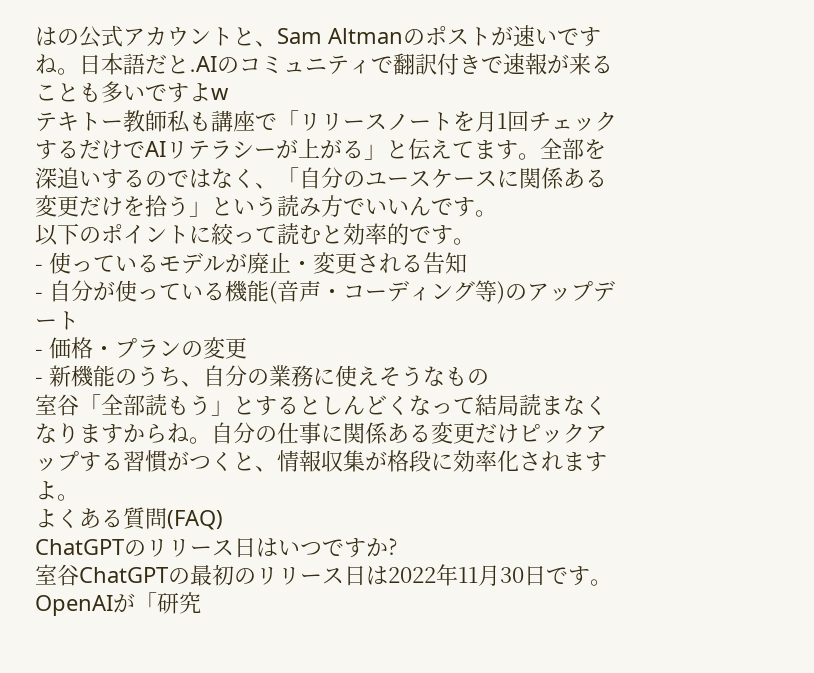はの公式アカウントと、Sam Altmanのポストが速いですね。日本語だと.AIのコミュニティで翻訳付きで速報が来ることも多いですよw
テキトー教師私も講座で「リリースノートを月1回チェックするだけでAIリテラシーが上がる」と伝えてます。全部を深追いするのではなく、「自分のユースケースに関係ある変更だけを拾う」という読み方でいいんです。
以下のポイントに絞って読むと効率的です。
- 使っているモデルが廃止・変更される告知
- 自分が使っている機能(音声・コーディング等)のアップデート
- 価格・プランの変更
- 新機能のうち、自分の業務に使えそうなもの
室谷「全部読もう」とするとしんどくなって結局読まなくなりますからね。自分の仕事に関係ある変更だけピックアップする習慣がつくと、情報収集が格段に効率化されますよ。
よくある質問(FAQ)
ChatGPTのリリース日はいつですか?
室谷ChatGPTの最初のリリース日は2022年11月30日です。OpenAIが「研究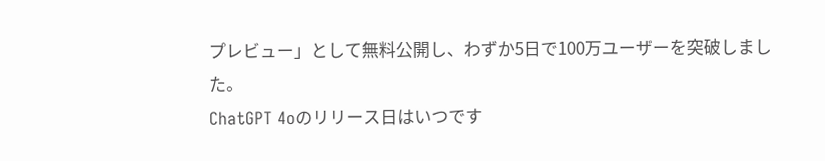プレビュー」として無料公開し、わずか5日で100万ユーザーを突破しました。
ChatGPT 4oのリリース日はいつです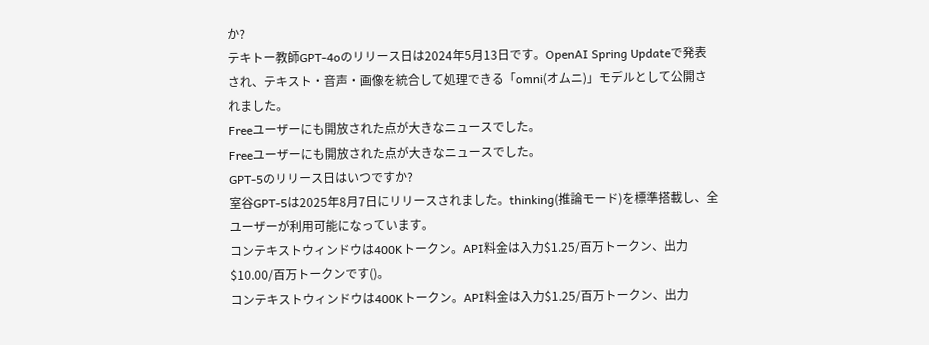か?
テキトー教師GPT-4oのリリース日は2024年5月13日です。OpenAI Spring Updateで発表され、テキスト・音声・画像を統合して処理できる「omni(オムニ)」モデルとして公開されました。
Freeユーザーにも開放された点が大きなニュースでした。
Freeユーザーにも開放された点が大きなニュースでした。
GPT-5のリリース日はいつですか?
室谷GPT-5は2025年8月7日にリリースされました。thinking(推論モード)を標準搭載し、全ユーザーが利用可能になっています。
コンテキストウィンドウは400Kトークン。API料金は入力$1.25/百万トークン、出力$10.00/百万トークンです()。
コンテキストウィンドウは400Kトークン。API料金は入力$1.25/百万トークン、出力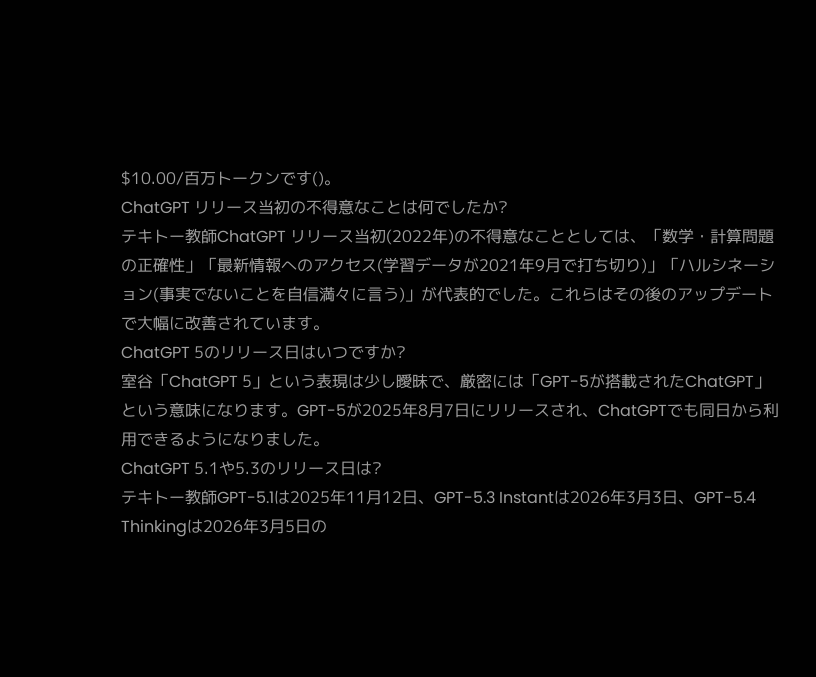$10.00/百万トークンです()。
ChatGPT リリース当初の不得意なことは何でしたか?
テキトー教師ChatGPT リリース当初(2022年)の不得意なこととしては、「数学・計算問題の正確性」「最新情報へのアクセス(学習データが2021年9月で打ち切り)」「ハルシネーション(事実でないことを自信満々に言う)」が代表的でした。これらはその後のアップデートで大幅に改善されています。
ChatGPT 5のリリース日はいつですか?
室谷「ChatGPT 5」という表現は少し曖昧で、厳密には「GPT-5が搭載されたChatGPT」という意味になります。GPT-5が2025年8月7日にリリースされ、ChatGPTでも同日から利用できるようになりました。
ChatGPT 5.1や5.3のリリース日は?
テキトー教師GPT-5.1は2025年11月12日、GPT-5.3 Instantは2026年3月3日、GPT-5.4 Thinkingは2026年3月5日の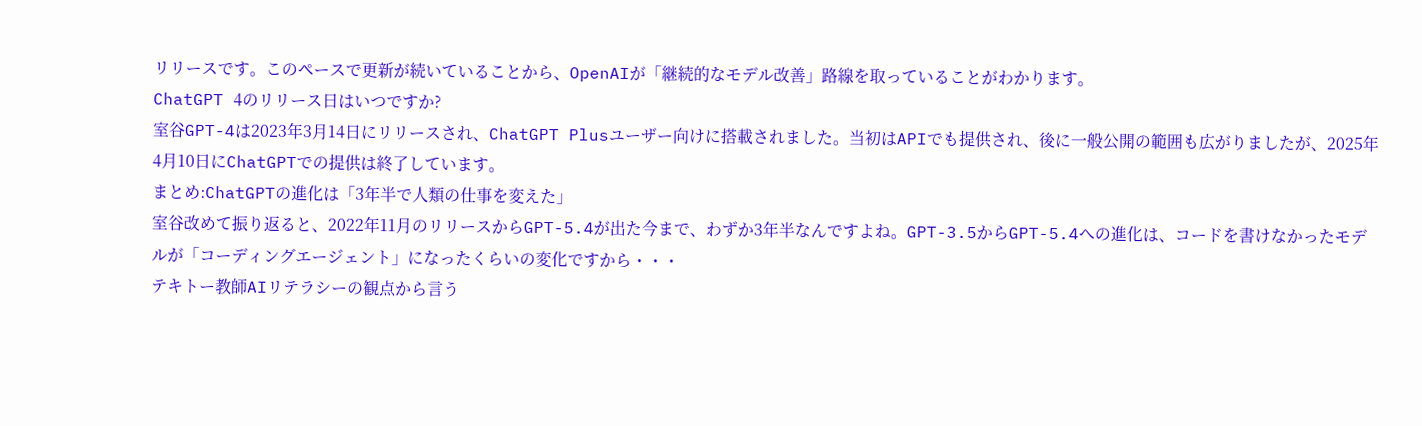リリースです。このペースで更新が続いていることから、OpenAIが「継続的なモデル改善」路線を取っていることがわかります。
ChatGPT 4のリリース日はいつですか?
室谷GPT-4は2023年3月14日にリリースされ、ChatGPT Plusユーザー向けに搭載されました。当初はAPIでも提供され、後に一般公開の範囲も広がりましたが、2025年4月10日にChatGPTでの提供は終了しています。
まとめ:ChatGPTの進化は「3年半で人類の仕事を変えた」
室谷改めて振り返ると、2022年11月のリリースからGPT-5.4が出た今まで、わずか3年半なんですよね。GPT-3.5からGPT-5.4への進化は、コードを書けなかったモデルが「コーディングエージェント」になったくらいの変化ですから・・・
テキトー教師AIリテラシーの観点から言う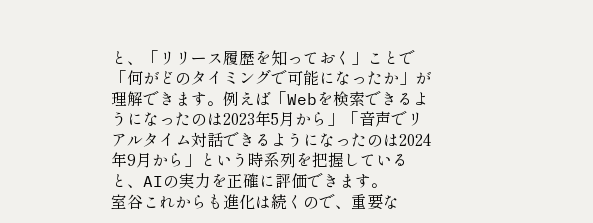と、「リリース履歴を知っておく」ことで「何がどのタイミングで可能になったか」が理解できます。例えば「Webを検索できるようになったのは2023年5月から」「音声でリアルタイム対話できるようになったのは2024年9月から」という時系列を把握していると、AIの実力を正確に評価できます。
室谷これからも進化は続くので、重要な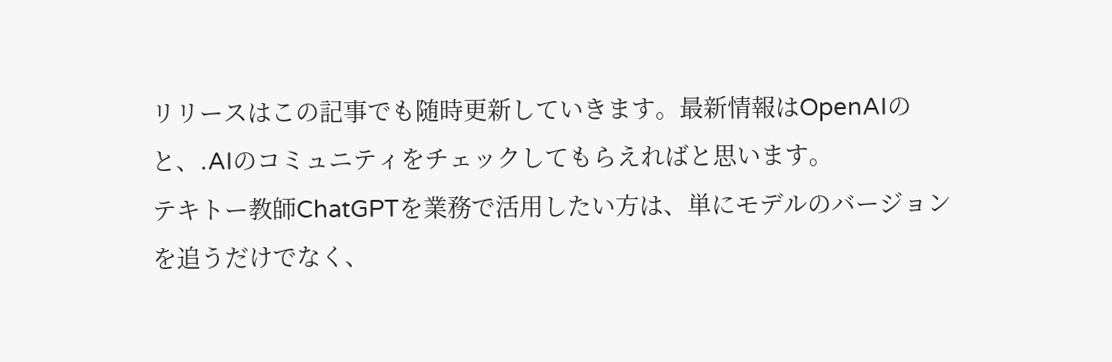リリースはこの記事でも随時更新していきます。最新情報はOpenAIのと、.AIのコミュニティをチェックしてもらえればと思います。
テキトー教師ChatGPTを業務で活用したい方は、単にモデルのバージョンを追うだけでなく、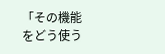「その機能をどう使う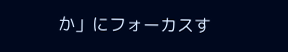か」にフォーカスす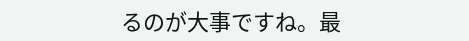るのが大事ですね。最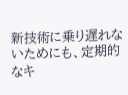新技術に乗り遅れないためにも、定期的なキ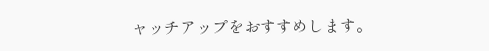ャッチアップをおすすめします。